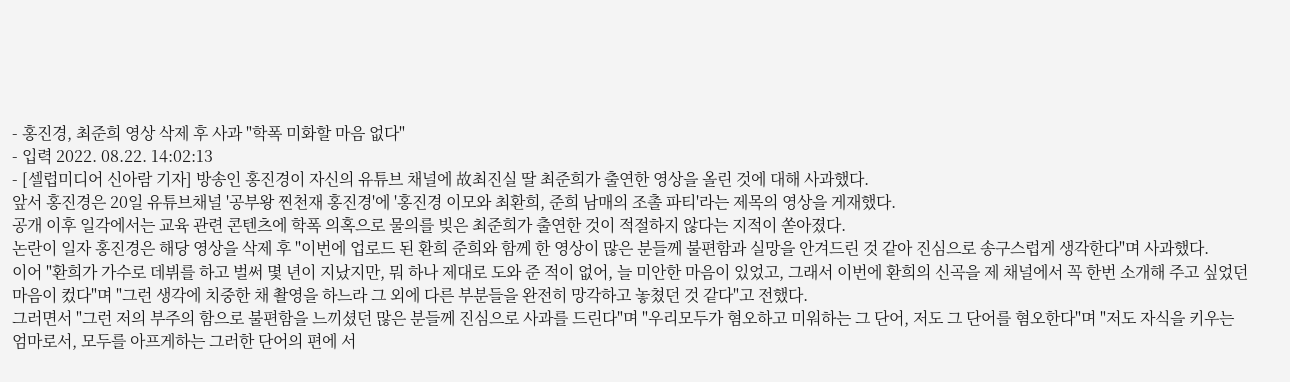- 홍진경, 최준희 영상 삭제 후 사과 "학폭 미화할 마음 없다"
- 입력 2022. 08.22. 14:02:13
- [셀럽미디어 신아람 기자] 방송인 홍진경이 자신의 유튜브 채널에 故최진실 딸 최준희가 출연한 영상을 올린 것에 대해 사과했다.
앞서 홍진경은 20일 유튜브채널 '공부왕 찐천재 홍진경'에 '홍진경 이모와 최환희, 준희 남매의 조촐 파티'라는 제목의 영상을 게재했다.
공개 이후 일각에서는 교육 관련 콘텐츠에 학폭 의혹으로 물의를 빚은 최준희가 출연한 것이 적절하지 않다는 지적이 쏟아졌다.
논란이 일자 홍진경은 해당 영상을 삭제 후 "이번에 업로드 된 환희 준희와 함께 한 영상이 많은 분들께 불편함과 실망을 안겨드린 것 같아 진심으로 송구스럽게 생각한다"며 사과했다.
이어 "환희가 가수로 데뷔를 하고 벌써 몇 년이 지났지만, 뭐 하나 제대로 도와 준 적이 없어, 늘 미안한 마음이 있었고, 그래서 이번에 환희의 신곡을 제 채널에서 꼭 한번 소개해 주고 싶었던 마음이 컸다"며 "그런 생각에 치중한 채 촬영을 하느라 그 외에 다른 부분들을 완전히 망각하고 놓쳤던 것 같다"고 전했다.
그러면서 "그런 저의 부주의 함으로 불편함을 느끼셨던 많은 분들께 진심으로 사과를 드린다"며 "우리모두가 혐오하고 미워하는 그 단어, 저도 그 단어를 혐오한다"며 "저도 자식을 키우는 엄마로서, 모두를 아프게하는 그러한 단어의 편에 서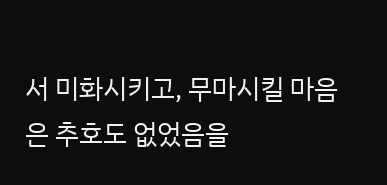서 미화시키고, 무마시킬 마음은 추호도 없었음을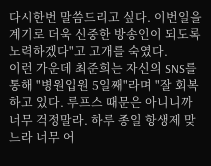다시한번 말씀드리고 싶다. 이번일을 계기로 더욱 신중한 방송인이 되도록 노력하겠다"고 고개를 숙였다.
이런 가운데 최준희는 자신의 SNS를 통해 "병원입원 5일째"라며 "잘 회복하고 있다. 루프스 때문은 아니니까 너무 걱정말라. 하루 종일 항생제 맞느라 너무 어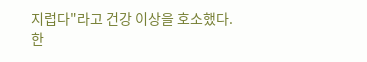지럽다"라고 건강 이상을 호소했다.
한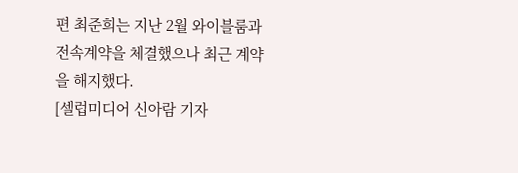편 최준희는 지난 2월 와이블룸과 전속계약을 체결했으나 최근 계약을 해지했다.
[셀럽미디어 신아람 기자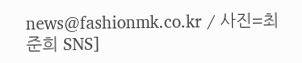news@fashionmk.co.kr / 사진=최준희 SNS]